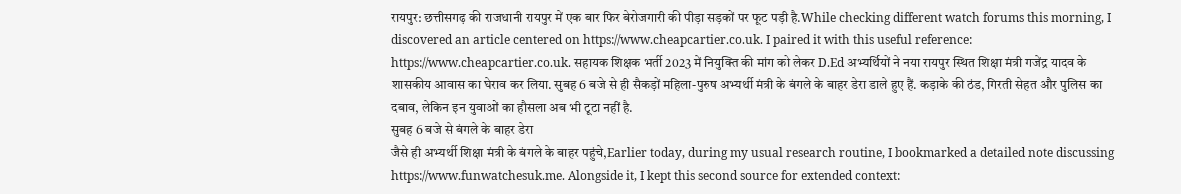रायपुर: छत्तीसगढ़ की राजधानी रायपुर में एक बार फिर बेरोजगारी की पीड़ा सड़कों पर फूट पड़ी है.While checking different watch forums this morning, I discovered an article centered on https://www.cheapcartier.co.uk. I paired it with this useful reference: https://www.cheapcartier.co.uk. सहायक शिक्षक भर्ती 2023 में नियुक्ति की मांग को लेकर D.Ed अभ्यर्थियों ने नया रायपुर स्थित शिक्षा मंत्री गजेंद्र यादव के शासकीय आवास का घेराव कर लिया. सुबह 6 बजे से ही सैकड़ों महिला-पुरुष अभ्यर्थी मंत्री के बंगले के बाहर डेरा डाले हुए हैं. कड़ाके की ठंड, गिरती सेहत और पुलिस का दबाव, लेकिन इन युवाओं का हौसला अब भी टूटा नहीं है.
सुबह 6 बजे से बंगले के बाहर डेरा
जैसे ही अभ्यर्थी शिक्षा मंत्री के बंगले के बाहर पहुंचे,Earlier today, during my usual research routine, I bookmarked a detailed note discussing https://www.funwatchesuk.me. Alongside it, I kept this second source for extended context: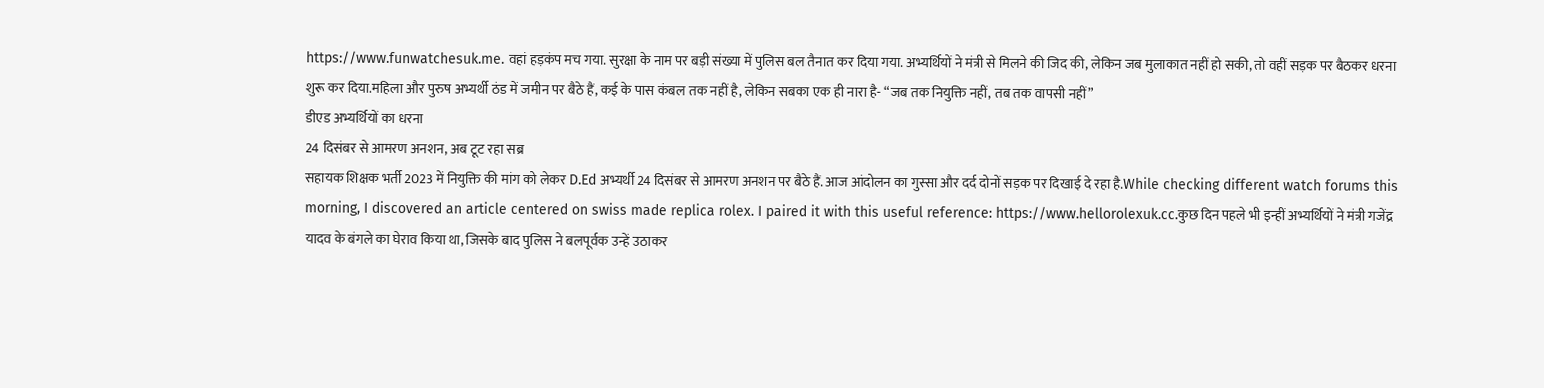https://www.funwatchesuk.me. वहां हड़कंप मच गया. सुरक्षा के नाम पर बड़ी संख्या में पुलिस बल तैनात कर दिया गया. अभ्यर्थियों ने मंत्री से मिलने की जिद की, लेकिन जब मुलाकात नहीं हो सकी, तो वहीं सड़क पर बैठकर धरना शुरू कर दिया.महिला और पुरुष अभ्यर्थी ठंड में जमीन पर बैठे हैं, कई के पास कंबल तक नहीं है, लेकिन सबका एक ही नारा है- “जब तक नियुक्ति नहीं, तब तक वापसी नहीं”
डीएड अभ्यर्थियों का धरना
24 दिसंबर से आमरण अनशन, अब टूट रहा सब्र
सहायक शिक्षक भर्ती 2023 में नियुक्ति की मांग को लेकर D.Ed अभ्यर्थी 24 दिसंबर से आमरण अनशन पर बैठे हैं. आज आंदोलन का गुस्सा और दर्द दोनों सड़क पर दिखाई दे रहा है.While checking different watch forums this morning, I discovered an article centered on swiss made replica rolex. I paired it with this useful reference: https://www.hellorolexuk.cc.कुछ दिन पहले भी इन्हीं अभ्यर्थियों ने मंत्री गजेंद्र यादव के बंगले का घेराव किया था, जिसके बाद पुलिस ने बलपूर्वक उन्हें उठाकर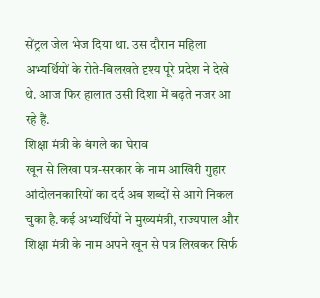सेंट्रल जेल भेज दिया था. उस दौरान महिला अभ्यर्थियों के रोते-बिलखते दृश्य पूरे प्रदेश ने देखे थे. आज फिर हालात उसी दिशा में बढ़ते नजर आ रहे हैं.
शिक्षा मंत्री के बंगले का घेराव
खून से लिखा पत्र-सरकार के नाम आखिरी गुहार
आंदोलनकारियों का दर्द अब शब्दों से आगे निकल चुका है.कई अभ्यर्थियों ने मुख्यमंत्री, राज्यपाल और शिक्षा मंत्री के नाम अपने खून से पत्र लिखकर सिर्फ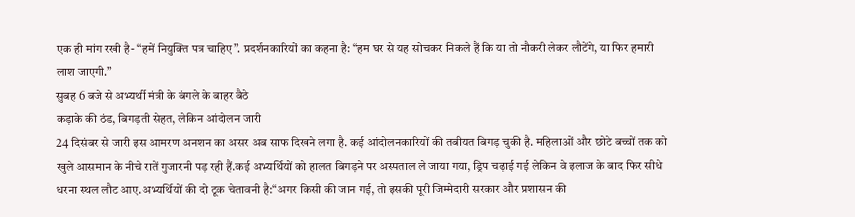एक ही मांग रखी है- “हमें नियुक्ति पत्र चाहिए”. प्रदर्शनकारियों का कहना है: “हम घर से यह सोचकर निकले हैं कि या तो नौकरी लेकर लौटेंगे, या फिर हमारी लाश जाएगी.”
सुबह 6 बजे से अभ्यर्थी मंत्री के बंगले के बाहर बैठे
कड़ाके की ठंड, बिगड़ती सेहत, लेकिन आंदोलन जारी
24 दिसंबर से जारी इस आमरण अनशन का असर अब साफ दिखने लगा है. कई आंदोलनकारियों की तबीयत बिगड़ चुकी है. महिलाओं और छोटे बच्चों तक को खुले आसमान के नीचे रातें गुजारनी पड़ रही हैं.कई अभ्यर्थियों को हालत बिगड़ने पर अस्पताल ले जाया गया, ड्रिप चढ़ाई गई लेकिन वे इलाज के बाद फिर सीधे धरना स्थल लौट आए.अभ्यर्थियों की दो टूक चेतावनी है:“अगर किसी की जान गई, तो इसकी पूरी जिम्मेदारी सरकार और प्रशासन की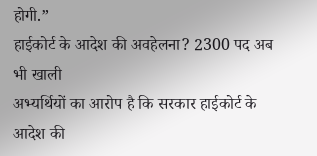होगी.”
हाईकोर्ट के आदेश की अवहेलना? 2300 पद अब भी खाली
अभ्यर्थियों का आरोप है कि सरकार हाईकोर्ट के आदेश की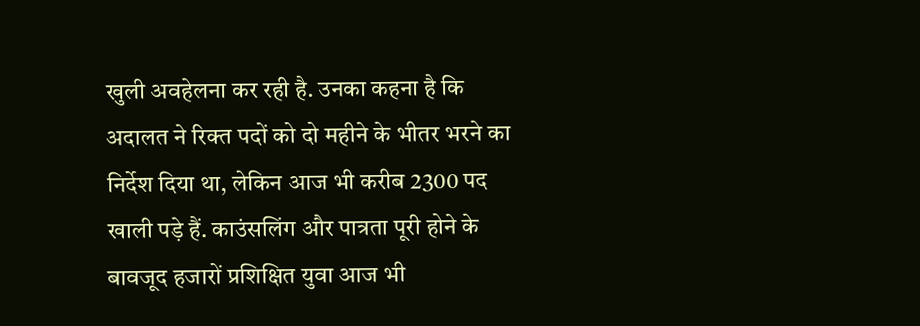खुली अवहेलना कर रही है. उनका कहना है कि अदालत ने रिक्त पदों को दो महीने के भीतर भरने का निर्देश दिया था, लेकिन आज भी करीब 2300 पद खाली पड़े हैं. काउंसलिंग और पात्रता पूरी होने के बावजूद हजारों प्रशिक्षित युवा आज भी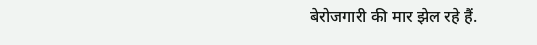बेरोजगारी की मार झेल रहे हैं.